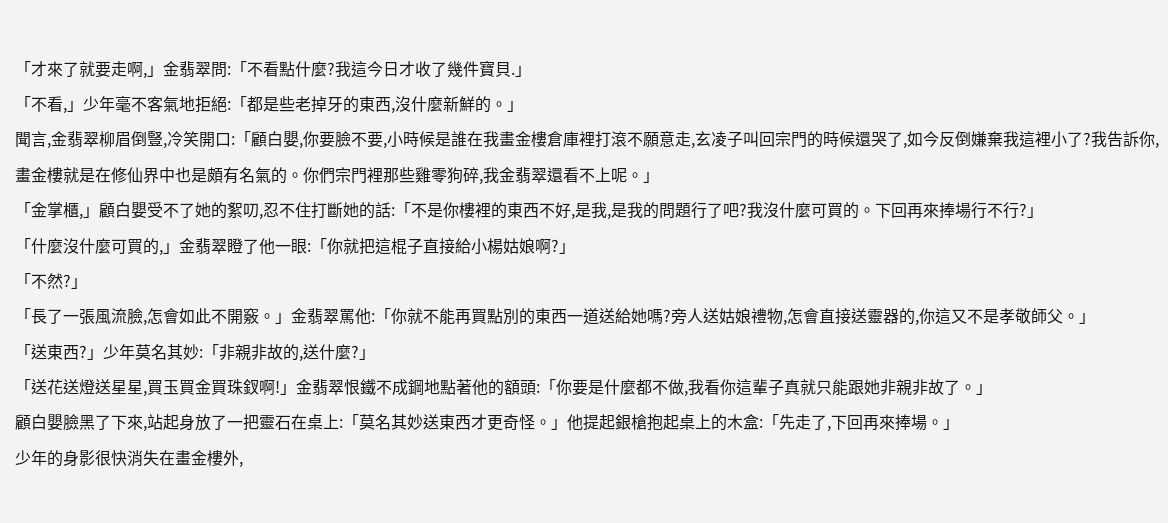「才來了就要走啊,」金翡翠問:「不看點什麼?我這今日才收了幾件寶貝.」
「不看,」少年毫不客氣地拒絕:「都是些老掉牙的東西,沒什麼新鮮的。」
聞言,金翡翠柳眉倒豎,冷笑開口:「顧白嬰,你要臉不要,小時候是誰在我畫金樓倉庫裡打滾不願意走,玄凌子叫回宗門的時候還哭了,如今反倒嫌棄我這裡小了?我告訴你,畫金樓就是在修仙界中也是頗有名氣的。你們宗門裡那些雞零狗碎,我金翡翠還看不上呢。」
「金掌櫃,」顧白嬰受不了她的絮叨,忍不住打斷她的話:「不是你樓裡的東西不好,是我,是我的問題行了吧?我沒什麼可買的。下回再來捧場行不行?」
「什麼沒什麼可買的,」金翡翠瞪了他一眼:「你就把這棍子直接給小楊姑娘啊?」
「不然?」
「長了一張風流臉,怎會如此不開竅。」金翡翠罵他:「你就不能再買點別的東西一道送給她嗎?旁人送姑娘禮物,怎會直接送靈器的,你這又不是孝敬師父。」
「送東西?」少年莫名其妙:「非親非故的,送什麼?」
「送花送燈送星星,買玉買金買珠釵啊!」金翡翠恨鐵不成鋼地點著他的額頭:「你要是什麼都不做,我看你這輩子真就只能跟她非親非故了。」
顧白嬰臉黑了下來,站起身放了一把靈石在桌上:「莫名其妙送東西才更奇怪。」他提起銀槍抱起桌上的木盒:「先走了,下回再來捧場。」
少年的身影很快消失在畫金樓外,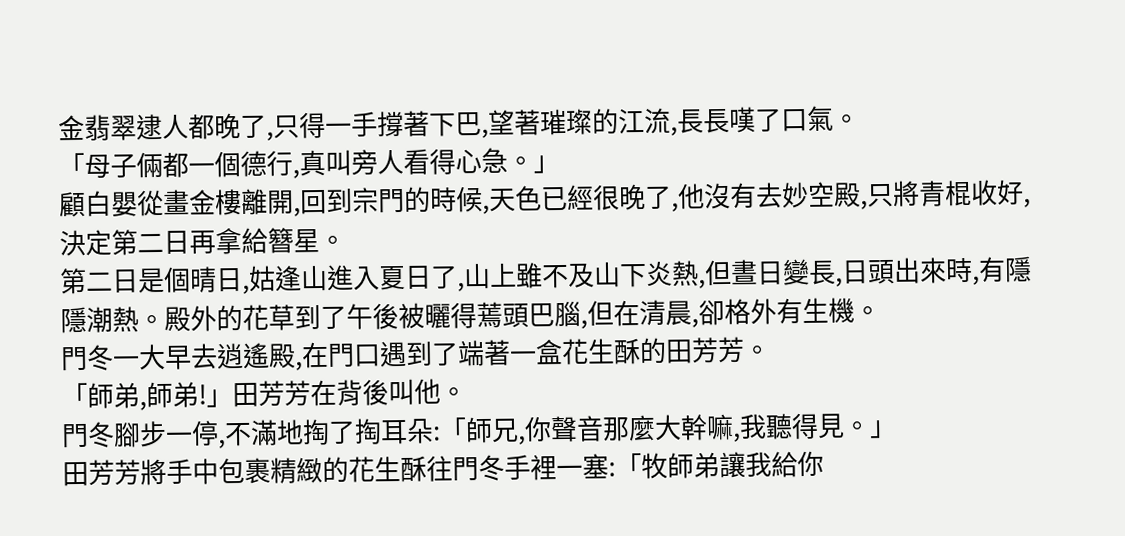金翡翠逮人都晚了,只得一手撐著下巴,望著璀璨的江流,長長嘆了口氣。
「母子倆都一個德行,真叫旁人看得心急。」
顧白嬰從畫金樓離開,回到宗門的時候,天色已經很晚了,他沒有去妙空殿,只將青棍收好,決定第二日再拿給簪星。
第二日是個晴日,姑逢山進入夏日了,山上雖不及山下炎熱,但晝日變長,日頭出來時,有隱隱潮熱。殿外的花草到了午後被曬得蔫頭巴腦,但在清晨,卻格外有生機。
門冬一大早去逍遙殿,在門口遇到了端著一盒花生酥的田芳芳。
「師弟,師弟!」田芳芳在背後叫他。
門冬腳步一停,不滿地掏了掏耳朵:「師兄,你聲音那麼大幹嘛,我聽得見。」
田芳芳將手中包裹精緻的花生酥往門冬手裡一塞:「牧師弟讓我給你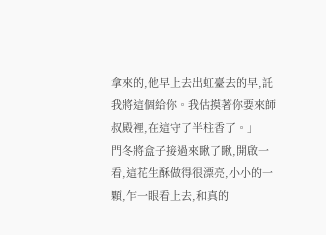拿來的,他早上去出虹臺去的早,託我將這個給你。我估摸著你要來師叔殿裡,在這守了半柱香了。」
門冬將盒子接過來瞅了瞅,開啟一看,這花生酥做得很漂亮,小小的一顆,乍一眼看上去,和真的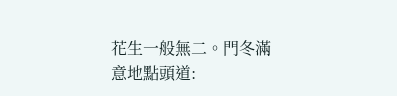花生一般無二。門冬滿意地點頭道: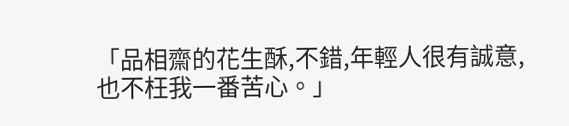「品相齋的花生酥,不錯,年輕人很有誠意,也不枉我一番苦心。」